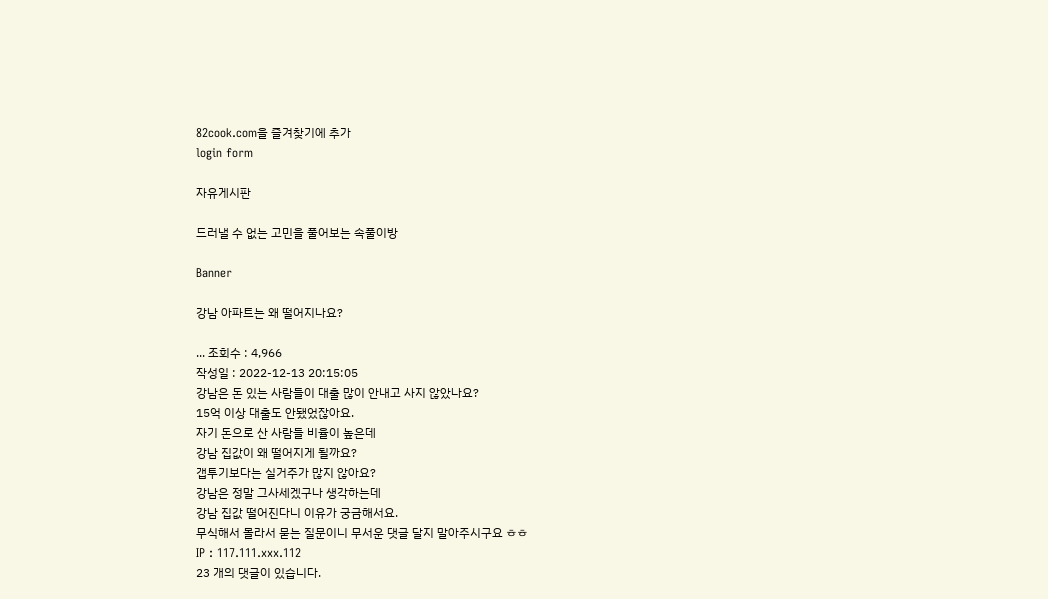82cook.com을 즐겨찾기에 추가
login form

자유게시판

드러낼 수 없는 고민을 풀어보는 속풀이방

Banner

강남 아파트는 왜 떨어지나요?

... 조회수 : 4,966
작성일 : 2022-12-13 20:15:05
강남은 돈 있는 사람들이 대출 많이 안내고 사지 않았나요?
15억 이상 대출도 안됐었잖아요.
자기 돈으로 산 사람들 비율이 높은데
강남 집값이 왜 떨어지게 될까요?
갭투기보다는 실거주가 많지 않아요?
강남은 정말 그사세겠구나 생각하는데
강남 집값 떨어진다니 이유가 궁금해서요.
무식해서 몰라서 묻는 질문이니 무서운 댓글 달지 말아주시구요 ㅎㅎ
IP : 117.111.xxx.112
23 개의 댓글이 있습니다.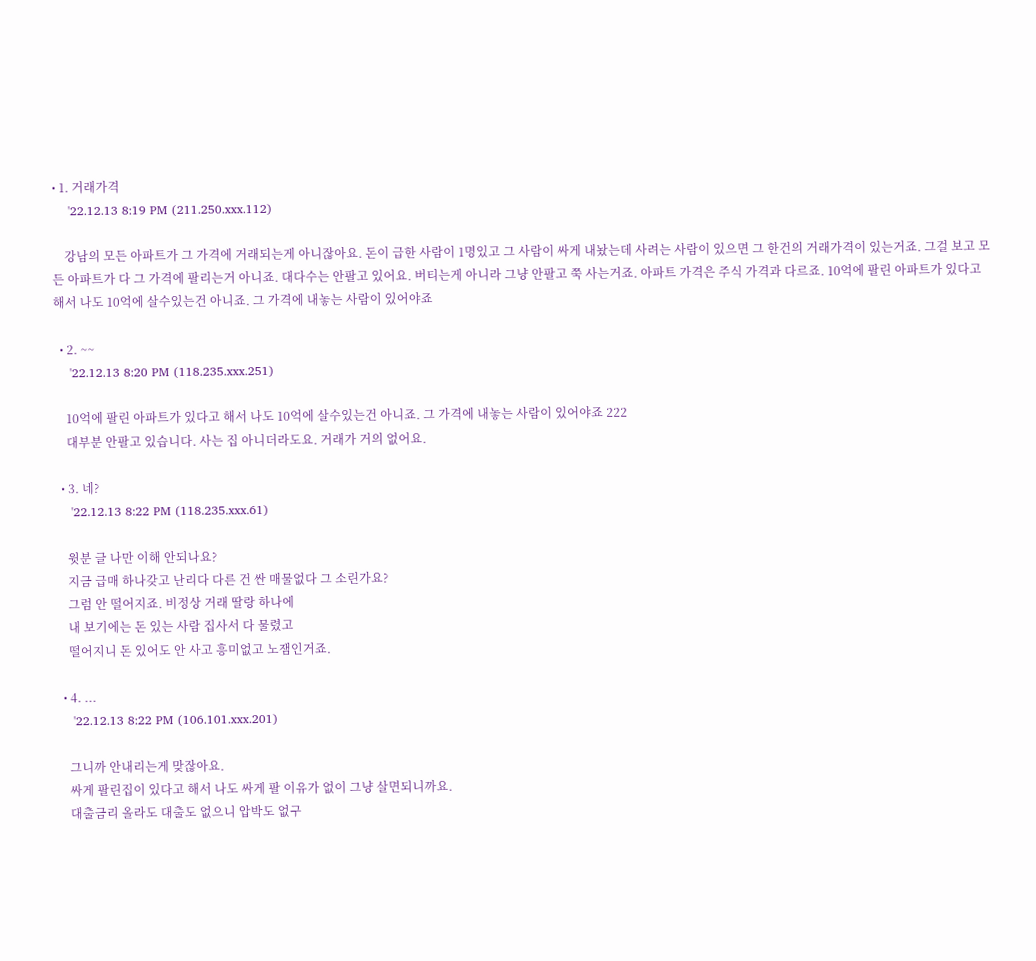• 1. 거래가격
    '22.12.13 8:19 PM (211.250.xxx.112)

    강남의 모든 아파트가 그 가격에 거래되는게 아니잖아요. 돈이 급한 사람이 1명있고 그 사람이 싸게 내놨는데 사려는 사람이 있으면 그 한건의 거래가격이 있는거죠. 그걸 보고 모든 아파트가 다 그 가격에 팔리는거 아니죠. 대다수는 안팔고 있어요. 버티는게 아니라 그냥 안팔고 쭉 사는거죠. 아파트 가격은 주식 가격과 다르죠. 10억에 팔린 아파트가 있다고 해서 나도 10억에 살수있는건 아니죠. 그 가격에 내놓는 사람이 있어야죠

  • 2. ~~
    '22.12.13 8:20 PM (118.235.xxx.251)

    10억에 팔린 아파트가 있다고 해서 나도 10억에 살수있는건 아니죠. 그 가격에 내놓는 사람이 있어야죠 222
    대부분 안팔고 있습니다. 사는 집 아니더라도요. 거래가 거의 없어요.

  • 3. 네?
    '22.12.13 8:22 PM (118.235.xxx.61)

    윗분 글 나만 이해 안되나요?
    지금 급매 하나갖고 난리다 다른 건 싼 매물없다 그 소린가요?
    그럼 안 떨어지죠. 비정상 거래 딸랑 하나에
    내 보기에는 돈 있는 사람 집사서 다 물렸고
    떨어지니 돈 있어도 안 사고 흥미없고 노잼인거죠.

  • 4. ...
    '22.12.13 8:22 PM (106.101.xxx.201)

    그니까 안내리는게 맞잖아요.
    싸게 팔린집이 있다고 해서 나도 싸게 팔 이유가 없이 그냥 살면되니까요.
    대출금리 올라도 대출도 없으니 압박도 없구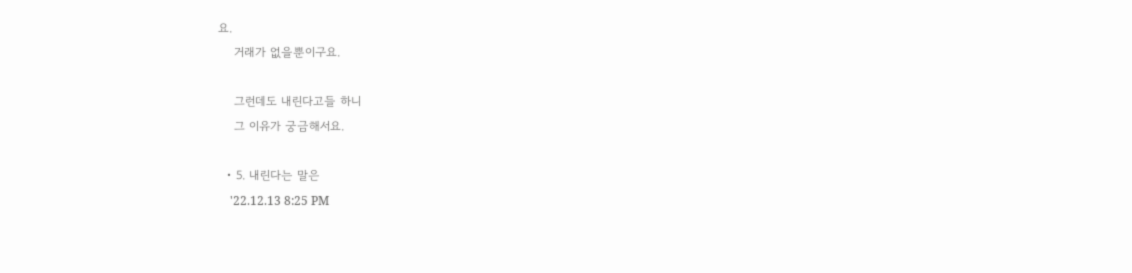요.
    거래가 없을뿐이구요.

    그런데도 내린다고들 하니
    그 이유가 궁금해서요.

  • 5. 내린다는 말은
    '22.12.13 8:25 PM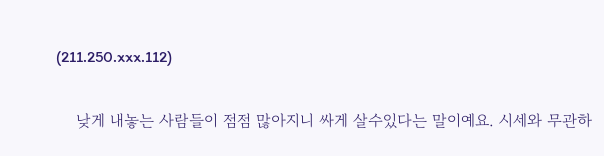(211.250.xxx.112)

    낮게 내놓는 사람들이 점점 많아지니 싸게 살수있다는 말이예요. 시세와 무관하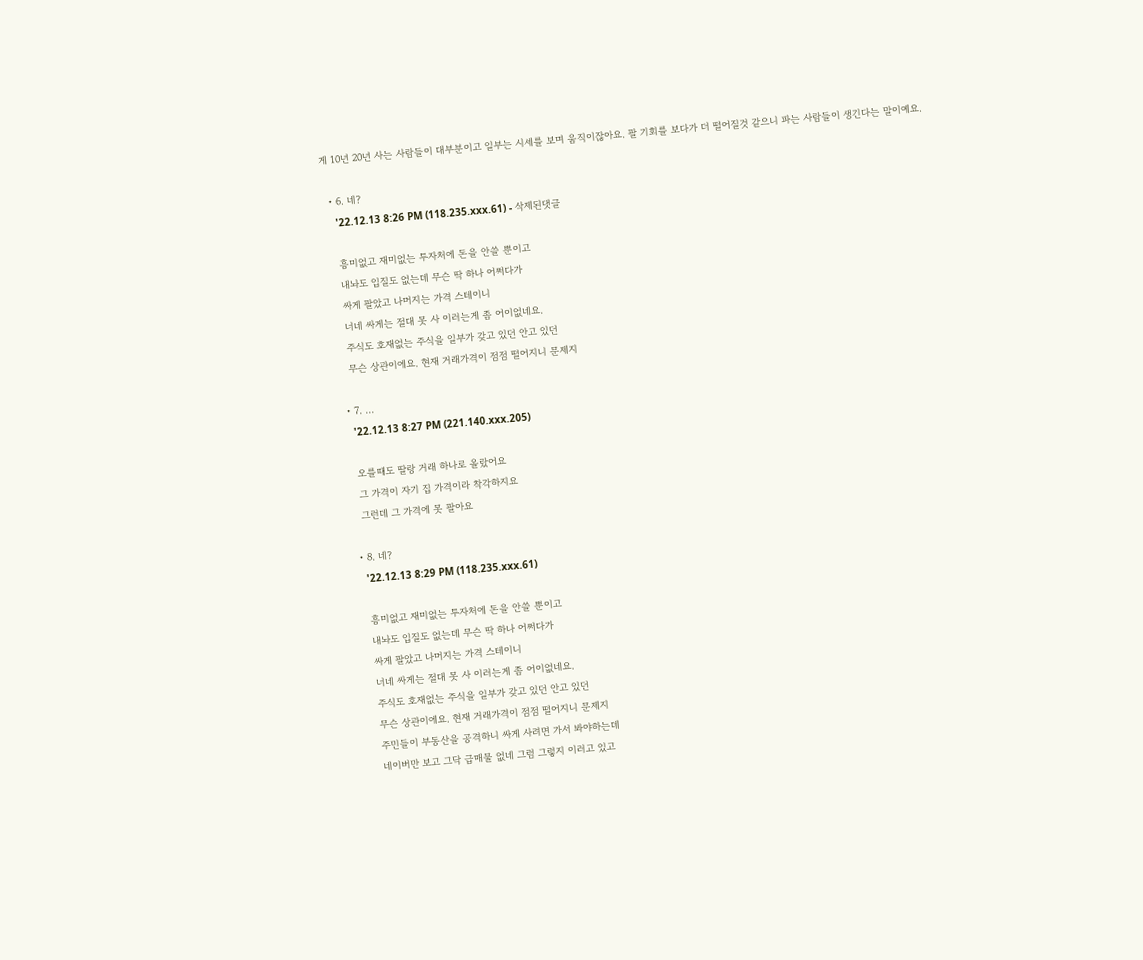게 10년 20년 사는 사람들이 대부분이고 일부는 시세를 보며 움직이잖아요. 팔 기회를 보다가 더 떨어질것 같으니 파는 사람들이 생긴다는 말이예요.

  • 6. 네?
    '22.12.13 8:26 PM (118.235.xxx.61) - 삭제된댓글

    흥미없고 재미없는 투자처에 돈을 안쓸 뿐이고
    내놔도 입질도 없는데 무슨 딱 하나 어쩌다가
    싸게 팔았고 나머지는 가격 스테이니
    너네 싸게는 절대 못 사 이러는게 좀 어이없네요.
    주식도 호재없는 주식을 일부가 갖고 있던 안고 있던
    무슨 상관이에요. 현재 거래가격이 점점 떨어지니 문제지

  • 7. ...
    '22.12.13 8:27 PM (221.140.xxx.205)

    오를때도 딸랑 거래 하나로 올랐어요
    그 가격이 자기 집 가격이라 착각하지요
    그런데 그 가격에 못 팔아요

  • 8. 네?
    '22.12.13 8:29 PM (118.235.xxx.61)

    흥미없고 재미없는 투자처에 돈을 안쓸 뿐이고
    내놔도 입질도 없는데 무슨 딱 하나 어쩌다가
    싸게 팔았고 나머지는 가격 스테이니
    너네 싸게는 절대 못 사 이러는게 좀 어이없네요.
    주식도 호재없는 주식을 일부가 갖고 있던 안고 있던
    무슨 상관이에요. 현재 거래가격이 점점 떨어지니 문제지
    주민들이 부동산을 공격하니 싸게 사려면 가서 봐야하는데
    네이버만 보고 그닥 급매물 없네 그럼 그렇지 이러고 있고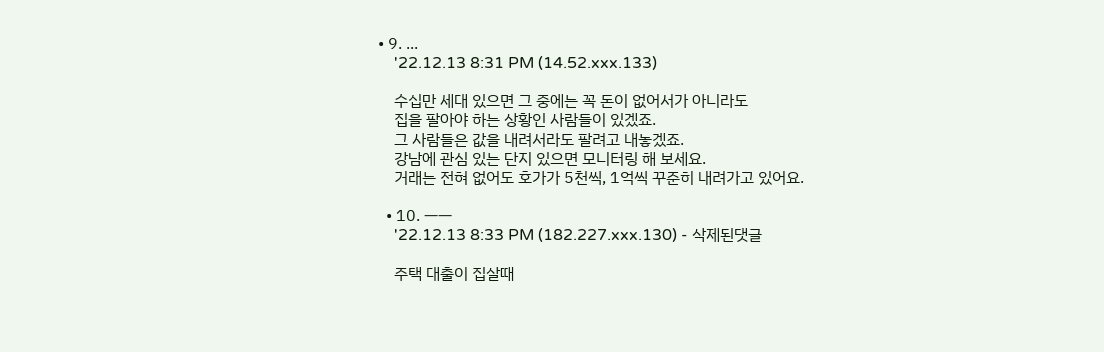• 9. ...
    '22.12.13 8:31 PM (14.52.xxx.133)

    수십만 세대 있으면 그 중에는 꼭 돈이 없어서가 아니라도
    집을 팔아야 하는 상황인 사람들이 있겠죠.
    그 사람들은 값을 내려서라도 팔려고 내놓겠죠.
    강남에 관심 있는 단지 있으면 모니터링 해 보세요.
    거래는 전혀 없어도 호가가 5천씩, 1억씩 꾸준히 내려가고 있어요.

  • 10. ㅡㅡ
    '22.12.13 8:33 PM (182.227.xxx.130) - 삭제된댓글

    주택 대출이 집살때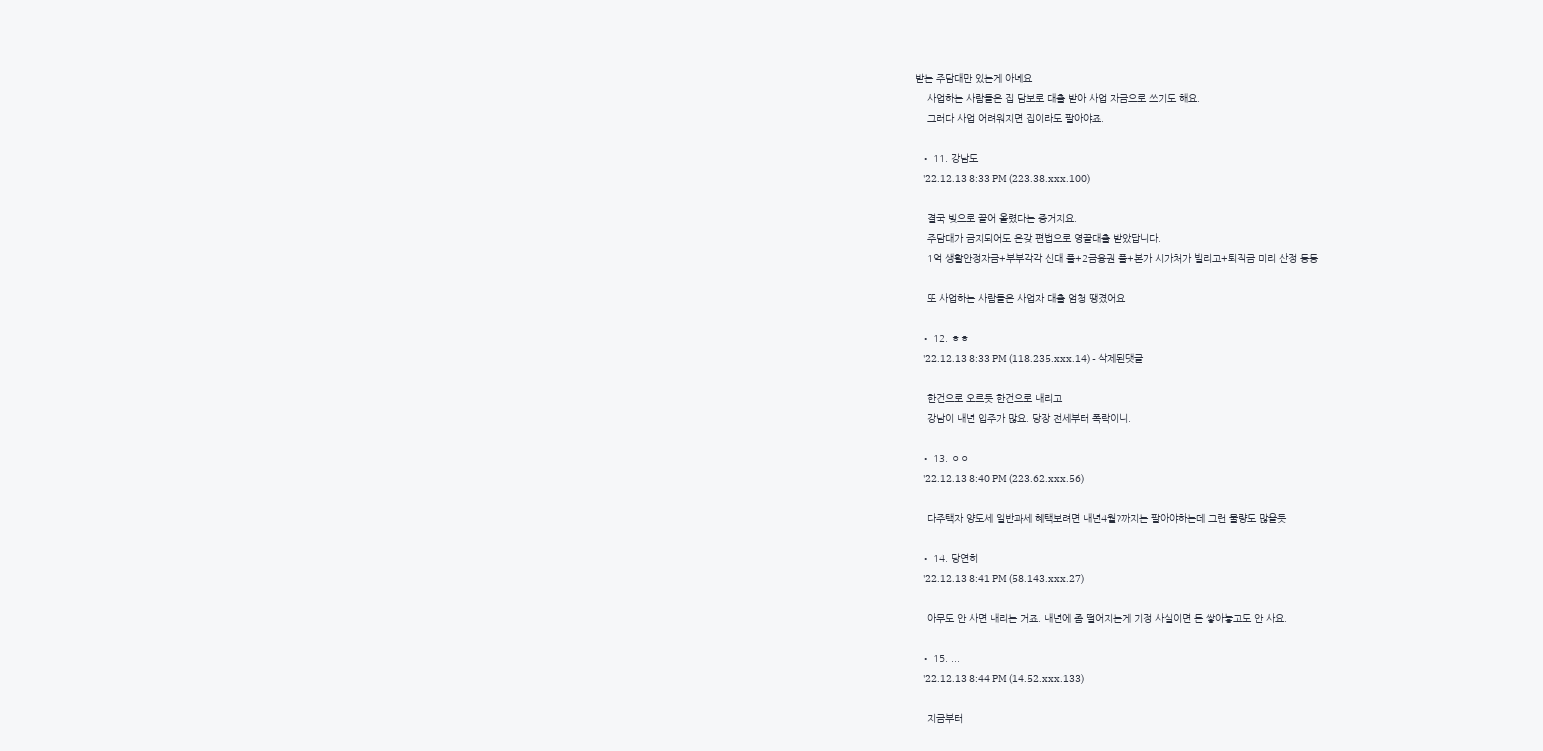받는 주담대만 있는게 아녜요
    사업하는 사람들은 집 담보로 대출 받아 사업 자금으로 쓰기도 해요.
    그러다 사업 어려워지면 집이라도 팔아야죠.

  • 11. 강남도
    '22.12.13 8:33 PM (223.38.xxx.100)

    결국 빚으로 끌어 올렸다는 증거지요.
    주담대가 금지되어도 온갖 편법으로 영끌대출 받았답니다.
    1억 생활안정자금+부부각각 신대 풀+2금융권 풀+본가 시가처가 빌리고+퇴직금 미리 산정 등등

    또 사업하는 사람들은 사업자 대출 엄청 땡겼어요

  • 12. ㅎㅎ
    '22.12.13 8:33 PM (118.235.xxx.14) - 삭제된댓글

    한건으로 오르듯 한건으로 내리고
    강남이 내년 입주가 많요. 당장 전세부터 폭락이니.

  • 13. ㅇㅇ
    '22.12.13 8:40 PM (223.62.xxx.56)

    다주택자 양도세 일반과세 혜택보려면 내년4월?까지는 팔아야하는데 그런 물량도 많을듯

  • 14. 당연히
    '22.12.13 8:41 PM (58.143.xxx.27)

    아무도 안 사면 내리는 거죠. 내년에 좀 떨어지는게 기정 사실이면 돈 쌓아놓고도 안 사요.

  • 15. ...
    '22.12.13 8:44 PM (14.52.xxx.133)

    지금부터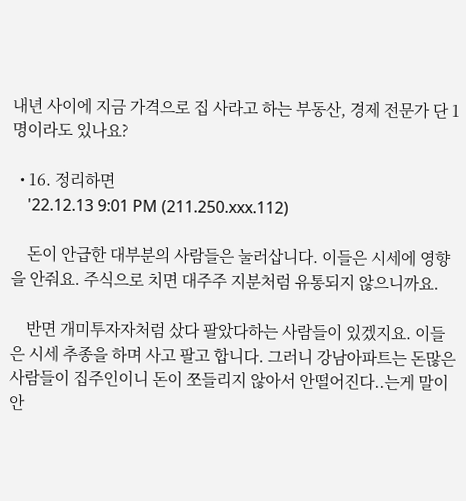내년 사이에 지금 가격으로 집 사라고 하는 부동산, 경제 전문가 단 1명이라도 있나요?

  • 16. 정리하면
    '22.12.13 9:01 PM (211.250.xxx.112)

    돈이 안급한 대부분의 사람들은 눌러삽니다. 이들은 시세에 영향을 안줘요. 주식으로 치면 대주주 지분처럼 유통되지 않으니까요.

    반면 개미투자자처럼 샀다 팔았다하는 사람들이 있겠지요. 이들은 시세 추종을 하며 사고 팔고 합니다. 그러니 강남아파트는 돈많은 사람들이 집주인이니 돈이 쪼들리지 않아서 안떨어진다..는게 말이 안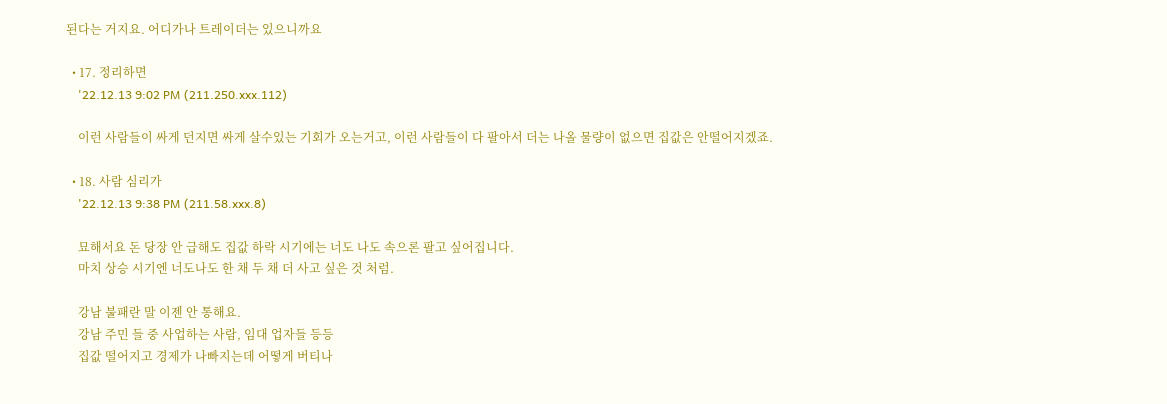된다는 거지요. 어디가나 트레이더는 있으니까요

  • 17. 정리하면
    '22.12.13 9:02 PM (211.250.xxx.112)

    이런 사람들이 싸게 던지면 싸게 살수있는 기회가 오는거고, 이런 사람들이 다 팔아서 더는 나올 물량이 없으면 집값은 안떨어지겠죠.

  • 18. 사람 심리가
    '22.12.13 9:38 PM (211.58.xxx.8)

    묘해서요 돈 당장 안 급해도 집값 하락 시기에는 너도 나도 속으론 팔고 싶어집니다.
    마치 상승 시기엔 너도나도 한 채 두 채 더 사고 싶은 것 처럼.

    강남 불패란 말 이젠 안 통해요.
    강남 주민 들 중 사업하는 사람, 임대 업자들 등등
    집값 떨어지고 경제가 나빠지는데 어떻게 버티나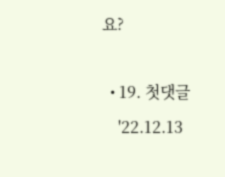요?

  • 19. 첫댓글
    '22.12.13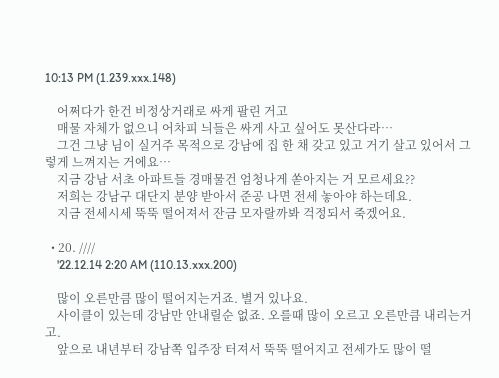10:13 PM (1.239.xxx.148)

    어쩌다가 한건 비정상거래로 싸게 팔린 거고
    매물 자체가 없으니 어차피 늬들은 싸게 사고 싶어도 못산다라…
    그건 그냥 님이 실거주 목적으로 강남에 집 한 채 갖고 있고 거기 살고 있어서 그렇게 느껴지는 거에요…
    지금 강남 서초 아파트들 경매물건 엄청나게 쏟아지는 거 모르세요??
    저희는 강남구 대단지 분양 받아서 준공 나면 전세 놓아야 하는데요.
    지금 전세시세 뚝뚝 떨어져서 잔금 모자랄까봐 걱정되서 죽겠어요.

  • 20. ////
    '22.12.14 2:20 AM (110.13.xxx.200)

    많이 오른만큼 많이 떨어지는거죠. 별거 있나요.
    사이클이 있는데 강남만 안내릴순 없죠. 오를때 많이 오르고 오른만큼 내리는거고.
    앞으로 내년부터 강남쪽 입주장 터져서 뚝뚝 떨어지고 전세가도 많이 떨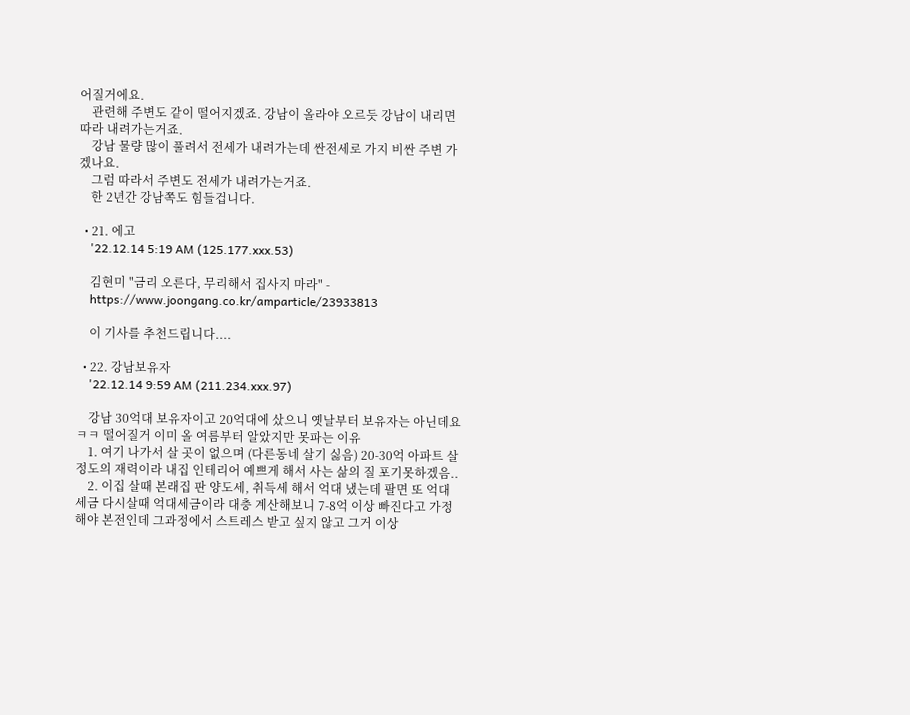어질거에요.
    관련해 주변도 같이 떨어지겠죠. 강남이 올라야 오르듯 강남이 내리면 따라 내려가는거죠.
    강남 물량 많이 풀려서 전세가 내려가는데 싼전세로 가지 비싼 주변 가겠나요.
    그럼 따라서 주변도 전세가 내려가는거죠.
    한 2년간 강남쪽도 힘들겁니다.

  • 21. 에고
    '22.12.14 5:19 AM (125.177.xxx.53)

    김현미 "금리 오른다, 무리해서 집사지 마라" -
    https://www.joongang.co.kr/amparticle/23933813

    이 기사를 추천드립니다....

  • 22. 강남보유자
    '22.12.14 9:59 AM (211.234.xxx.97)

    강남 30억대 보유자이고 20억대에 샀으니 옛날부터 보유자는 아닌데요 ㅋㅋ 떨어질거 이미 올 여름부터 알았지만 못파는 이유
    1. 여기 나가서 살 곳이 없으며 (다른동네 살기 싫음) 20-30억 아파트 살 정도의 재력이라 내집 인테리어 예쁘게 해서 사는 삶의 질 포기못하겠음..
    2. 이집 살때 본래집 판 양도세, 취득세 해서 억대 냈는데 팔면 또 억대 세금 다시살때 억대세금이라 대충 계산해보니 7-8억 이상 빠진다고 가정해야 본전인데 그과정에서 스트레스 받고 싶지 않고 그거 이상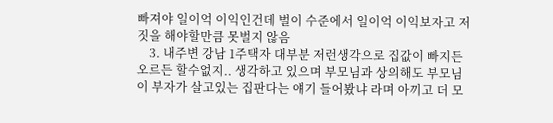빠져야 일이억 이익인건데 벌이 수준에서 일이억 이익보자고 저짓을 해야할만큼 못벌지 않음
    3. 내주변 강남 1주택자 대부분 저런생각으로 집값이 빠지든 오르든 할수없지.. 생각하고 있으며 부모님과 상의해도 부모님이 부자가 살고있는 집판다는 얘기 들어봤냐 라며 아끼고 더 모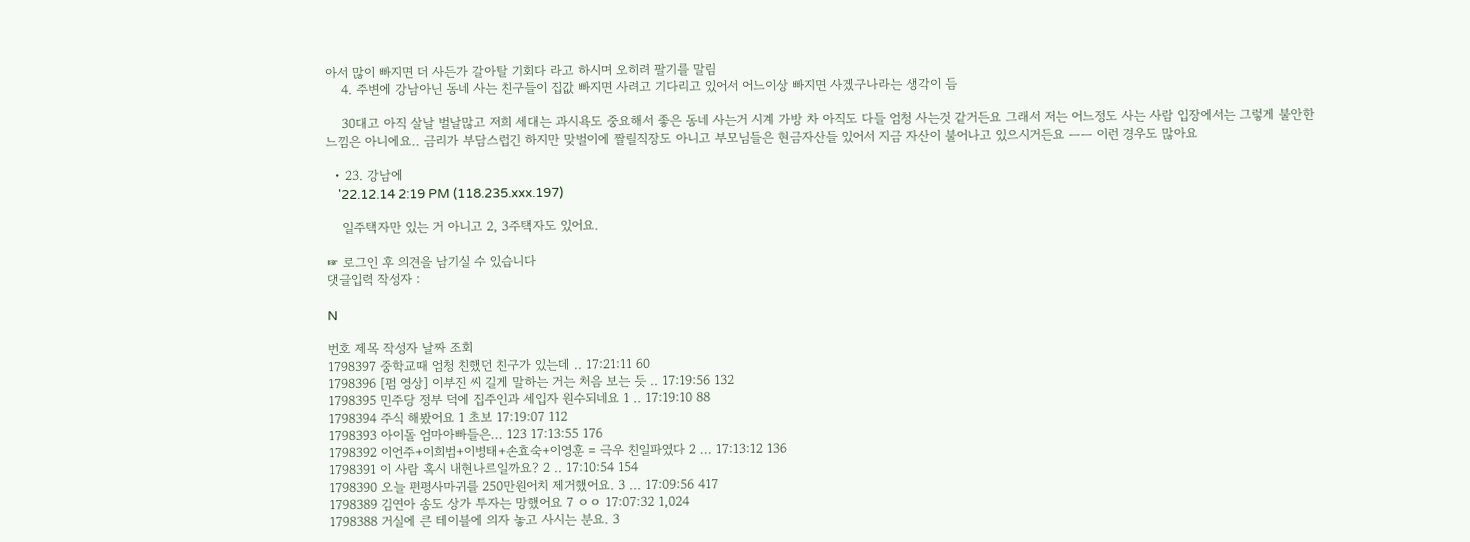아서 많이 빠지면 더 사든가 갈아탈 기회다 라고 하시며 오히려 팔기를 말림
    4. 주변에 강남아닌 동네 사는 친구들이 집값 빠지면 사려고 기다리고 있어서 어느이상 빠지면 사겠구나라는 생각이 듬

    30대고 아직 살날 벌날많고 저희 세대는 과시욕도 중요해서 좋은 동네 사는거 시계 가방 차 아직도 다들 엄청 사는것 같거든요 그래서 저는 어느정도 사는 사람 입장에서는 그렇게 불안한 느낌은 아니에요.. 금리가 부담스럽긴 하지만 맞벌이에 짤릴직장도 아니고 부모님들은 현금자산들 있어서 지금 자산이 불어나고 있으시거든요 ㅡㅡ 이런 경우도 많아요

  • 23. 강남에
    '22.12.14 2:19 PM (118.235.xxx.197)

    일주택자만 있는 거 아니고 2, 3주택자도 있어요.

☞ 로그인 후 의견을 남기실 수 있습니다
댓글입력 작성자 :

N

번호 제목 작성자 날짜 조회
1798397 중학교때 엄청 친했던 친구가 있는데 .. 17:21:11 60
1798396 [펌 영상] 이부진 씨 길게 말하는 거는 처음 보는 듯 .. 17:19:56 132
1798395 민주당 정부 덕에 집주인과 세입자 원수되네요 1 .. 17:19:10 88
1798394 주식 해봤어요 1 초보 17:19:07 112
1798393 아이돌 엄마아빠들은... 123 17:13:55 176
1798392 이언주+이희범+이병태+손효숙+이영훈 = 극우 친일파였다 2 ... 17:13:12 136
1798391 이 사람 혹시 내현나르일까요? 2 .. 17:10:54 154
1798390 오늘 편평사마귀를 250만원어치 제거했어요. 3 ... 17:09:56 417
1798389 김연아 송도 상가 투자는 망했어요 7 ㅇㅇ 17:07:32 1,024
1798388 거실에 큰 테이블에 의자 놓고 사시는 분요. 3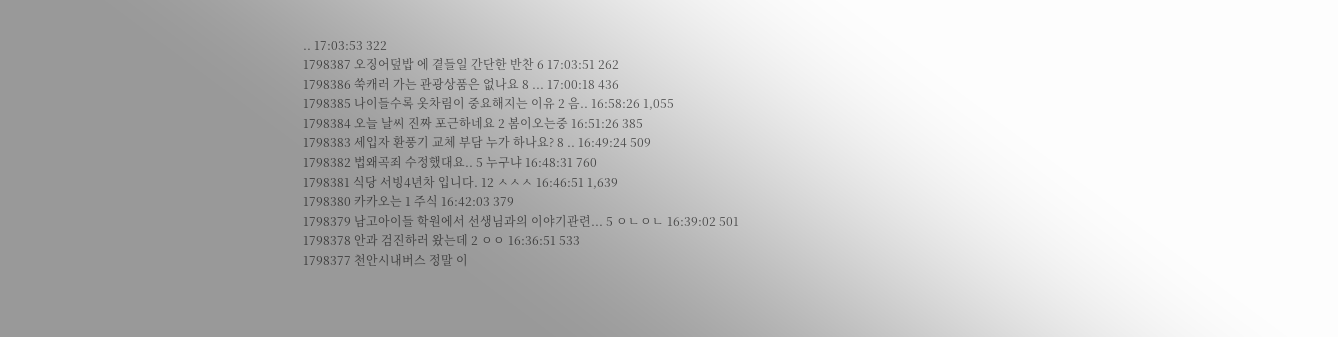.. 17:03:53 322
1798387 오징어덮밥 에 곁들일 간단한 반찬 6 17:03:51 262
1798386 쑥캐러 가는 관광상품은 없나요 8 ... 17:00:18 436
1798385 나이들수록 옷차림이 중요해지는 이유 2 음.. 16:58:26 1,055
1798384 오늘 날씨 진짜 포근하네요 2 봄이오는중 16:51:26 385
1798383 세입자 환풍기 교체 부담 누가 하나요? 8 .. 16:49:24 509
1798382 법왜곡죄 수정했대요.. 5 누구냐 16:48:31 760
1798381 식당 서빙4년차 입니다. 12 ㅅㅅㅅ 16:46:51 1,639
1798380 카카오는 1 주식 16:42:03 379
1798379 남고아이들 학원에서 선생님과의 이야기관련... 5 ㅇㄴㅇㄴ 16:39:02 501
1798378 안과 검진하러 왔는데 2 ㅇㅇ 16:36:51 533
1798377 천안시내버스 정말 이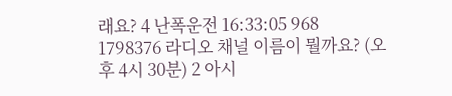래요? 4 난폭운전 16:33:05 968
1798376 라디오 채널 이름이 뭘까요? (오후 4시 30분) 2 아시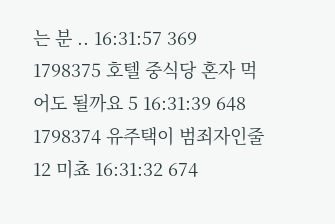는 분 .. 16:31:57 369
1798375 호텔 중식당 혼자 먹어도 될까요 5 16:31:39 648
1798374 유주택이 범죄자인줄 12 미쵸 16:31:32 674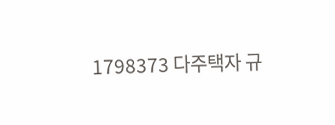1798373 다주택자 규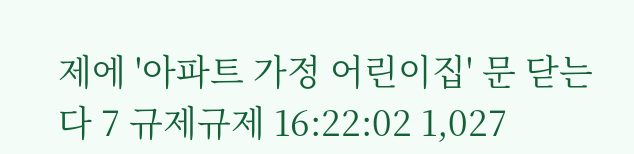제에 '아파트 가정 어린이집' 문 닫는다 7 규제규제 16:22:02 1,027